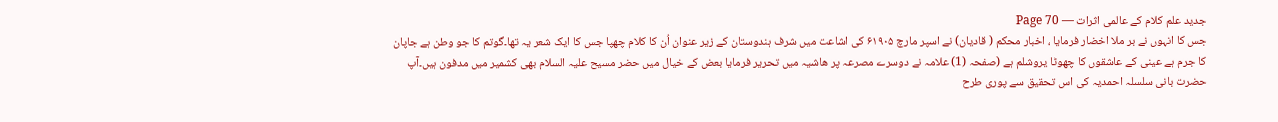جدید علم کلام کے عالمی اثرات — Page 70
جس کا انہوں نے بر ملا اخضار فرمایا ، اخبار محکم ( قادیان) نے اسپر مارچ ۶۱۹۰۵ کی اشاعت میں شرف ہندوستان کے زیر عنوان اُن کا کلام چھپا جس کا ایک شعر یہ تھا۔گوتم کا جو وطن ہے جاپان کا جرم ہے عینی کے عاشقوں کا چھوٹا یروشلم ہے (صفحہ (1) علامہ نے دوسرے مصرعہ پر ھاشیہ میں تحریر فرمایا بعض کے خیال میں حضر مسیح علیہ السلام بھی کشمیر میں مدفون ہیں۔آپ حضرت بانی سلسلہ احمدیہ کی اس تحقیق سے پوری طرح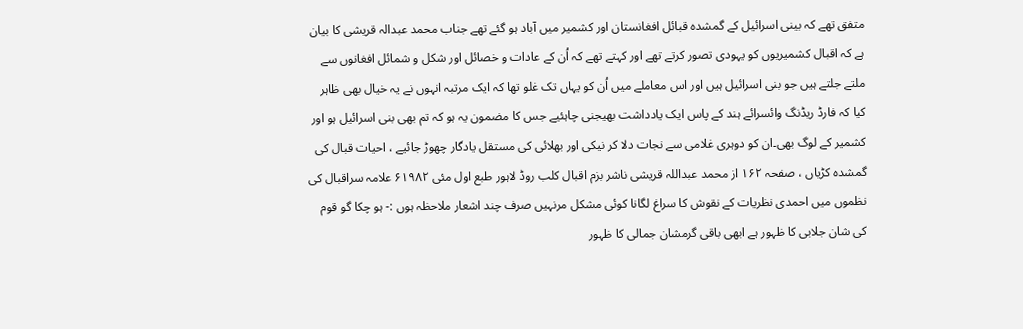متفق تھے کہ بینی اسرائیل کے گمشدہ قبائل افغانستان اور کشمیر میں آباد ہو گئے تھے جناب محمد عبدالہ قریشی کا بیان ہے کہ اقبال کشمیریوں کو یہودی تصور کرتے تھے اور کہتے تھے کہ اُن کے عادات و خصائل اور شکل و شمائل افغانوں سے ملتے جلتے ہیں جو بنی اسرائیل ہیں اور اس معاملے میں اُن کو یہاں تک غلو تھا کہ ایک مرتبہ انہوں نے یہ خیال بھی ظاہر کیا کہ فارڈ ریڈنگ وائسرائے ہند کے پاس ایک یادداشت بھیجنی چاہئیے جس کا مضمون یہ ہو کہ تم بھی بنی اسرائیل ہو اور کشمیر کے لوگ بھی۔ان کو دوہری غلامی سے نجات دلا کر نیکی اور بھلائی کی مستقل یادگار چھوڑ جائیے ، احیات قبال کی گمشدہ کڑیاں ، صفحہ ۱۶۲ از محمد عبداللہ قریشی ناشر بزم اقبال کلب روڈ لاہور طبع اول مئی ۶۱۹۸۲ علامہ سراقبال کی نظموں میں احمدی نظریات کے نقوش کا سراغ لگانا کوئی مشکل مرنہیں صرف چند اشعار ملاحظہ ہوں :- ہو چکا گو قوم کی شان جلابی کا ظہور ہے ابھی باقی گرمشان جمالی کا ظہور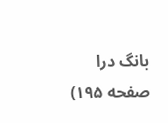بانگ درا صفحه ۱۹۵)